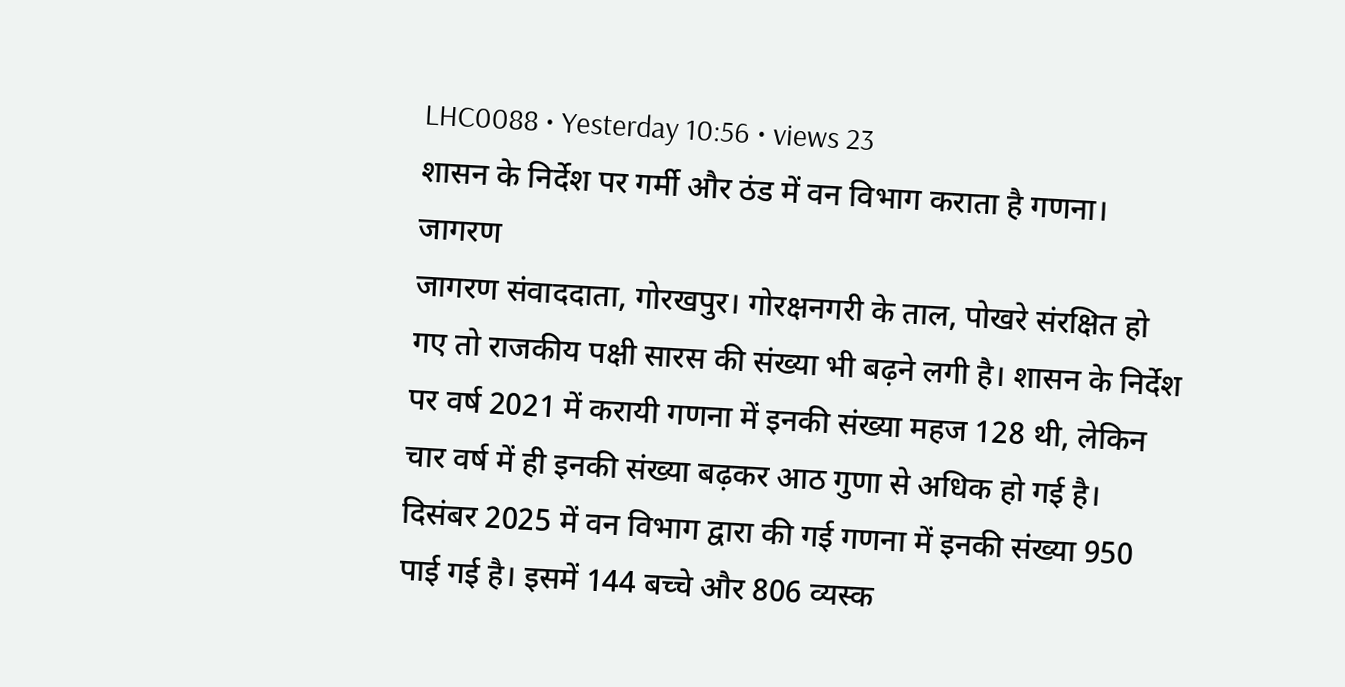LHC0088 • Yesterday 10:56 • views 23
शासन के निर्देश पर गर्मी और ठंड में वन विभाग कराता है गणना। जागरण
जागरण संवाददाता, गोरखपुर। गोरक्षनगरी के ताल, पोखरे संरक्षित हो गए तो राजकीय पक्षी सारस की संख्या भी बढ़ने लगी है। शासन के निर्देश पर वर्ष 2021 में करायी गणना में इनकी संख्या महज 128 थी, लेकिन चार वर्ष में ही इनकी संख्या बढ़कर आठ गुणा से अधिक हो गई है। दिसंबर 2025 में वन विभाग द्वारा की गई गणना में इनकी संख्या 950 पाई गई है। इसमें 144 बच्चे और 806 व्यस्क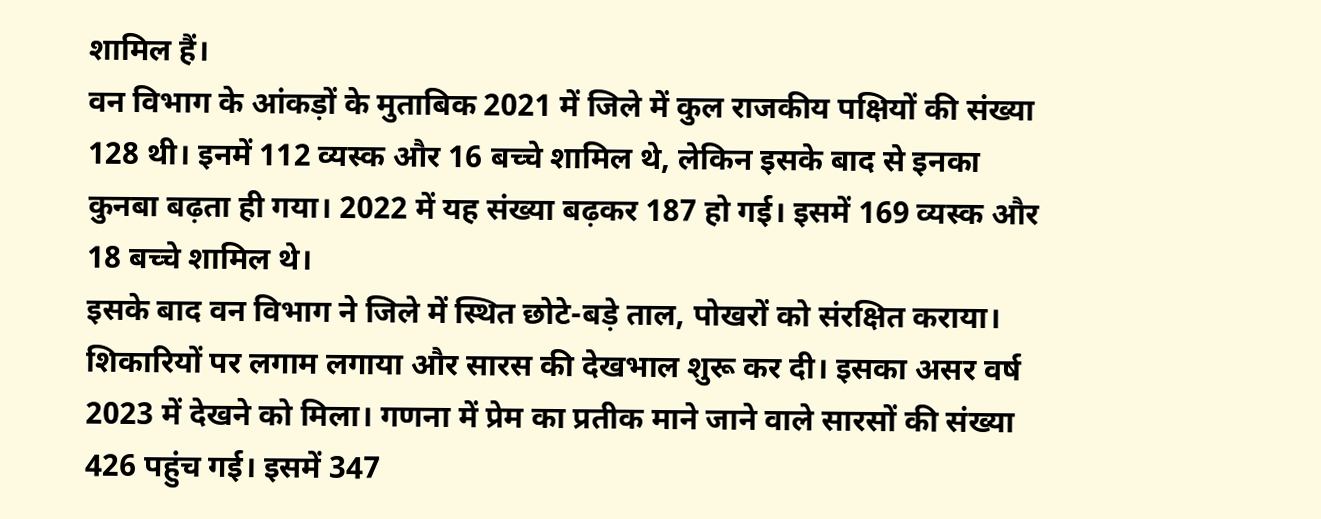शामिल हैं।
वन विभाग के आंकड़ों के मुताबिक 2021 में जिले में कुल राजकीय पक्षियों की संख्या 128 थी। इनमें 112 व्यस्क और 16 बच्चे शामिल थे, लेकिन इसके बाद से इनका कुनबा बढ़ता ही गया। 2022 में यह संख्या बढ़कर 187 हो गई। इसमें 169 व्यस्क और 18 बच्चे शामिल थे।
इसके बाद वन विभाग ने जिले में स्थित छोटे-बड़े ताल, पोखरों को संरक्षित कराया। शिकारियों पर लगाम लगाया और सारस की देखभाल शुरू कर दी। इसका असर वर्ष 2023 में देखने को मिला। गणना में प्रेम का प्रतीक माने जाने वाले सारसों की संख्या 426 पहुंच गई। इसमें 347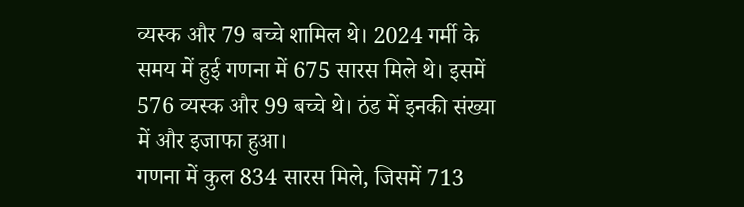व्यस्क और 79 बच्चे शामिल थे। 2024 गर्मी के समय में हुई गणना में 675 सारस मिले थे। इसमें 576 व्यस्क और 99 बच्चे थे। ठंड में इनकी संख्या में और इजाफा हुआ।
गणना में कुल 834 सारस मिले, जिसमें 713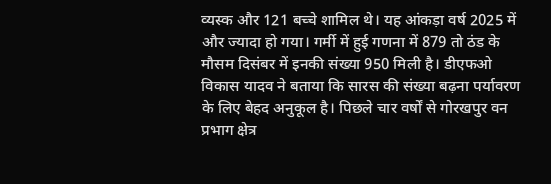व्यस्क और 121 बच्चे शामिल थे। यह आंकड़ा वर्ष 2025 में और ज्यादा हो गया। गर्मी में हुई गणना में 879 तो ठंड के मौसम दिसंबर में इनकी संख्या 950 मिली है। डीएफओ विकास यादव ने बताया कि सारस की संख्या बढ़ना पर्यावरण के लिए बेहद अनुकूल है। पिछले चार वर्षों से गोरखपुर वन प्रभाग क्षेत्र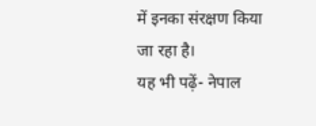में इनका संरक्षण किया जा रहा है।
यह भी पढ़ें- नेपाल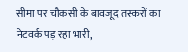सीमा पर चौकसी के बावजूद तस्करों का नेटवर्क पड़ रहा भारी,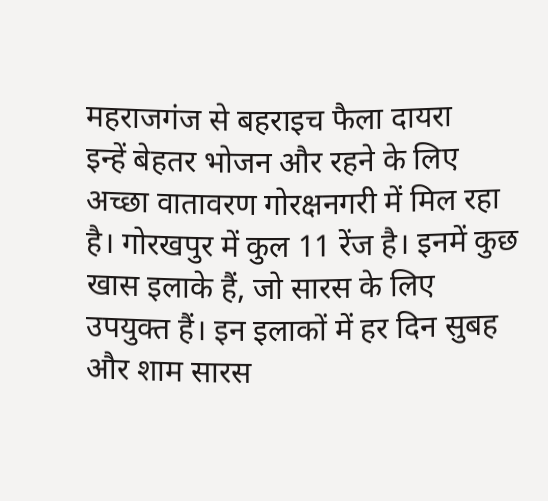महराजगंज से बहराइच फैला दायरा
इन्हें बेहतर भोजन और रहने के लिए अच्छा वातावरण गोरक्षनगरी में मिल रहा है। गोरखपुर में कुल 11 रेंज है। इनमें कुछ खास इलाके हैं, जो सारस के लिए उपयुक्त हैं। इन इलाकों में हर दिन सुबह और शाम सारस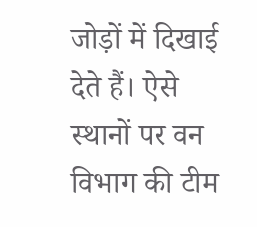जोड़ों में दिखाई देते हैं। ऐसे स्थानों पर वन विभाग की टीम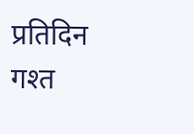प्रतिदिन गश्त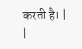करती है। |
|